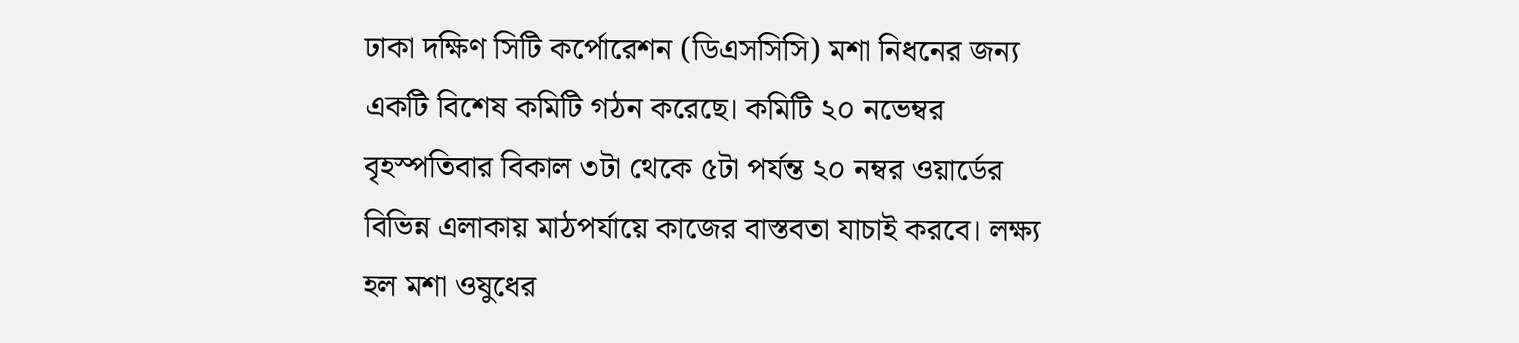ঢাকা দক্ষিণ সিটি কর্পোরেশন (ডিএসসিসি) মশা নিধনের জন্য একটি বিশেষ কমিটি গঠন করেছে। কমিটি ২০ নভেম্বর বৃহস্পতিবার বিকাল ৩টা থেকে ৫টা পর্যন্ত ২০ নম্বর ওয়ার্ডের বিভিন্ন এলাকায় মাঠপর্যায়ে কাজের বাস্তবতা যাচাই করবে। লক্ষ্য হল মশা ওষুধের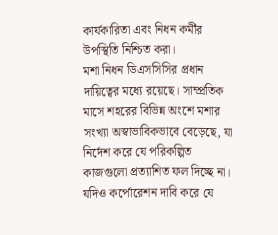কার্যকারিতা এবং নিধন কর্মীর উপস্থিতি নিশ্চিত করা।
মশা নিধন ডিএসসিসির প্রধান দায়িত্বের মধ্যে রয়েছে। সাম্প্রতিক মাসে শহরের বিভিন্ন অংশে মশার সংখ্যা অস্বাভাবিকভাবে বেড়েছে, যা নির্দেশ করে যে পরিকল্পিত কাজগুলো প্রত্যাশিত ফল দিচ্ছে না। যদিও কর্পোরেশন দাবি করে যে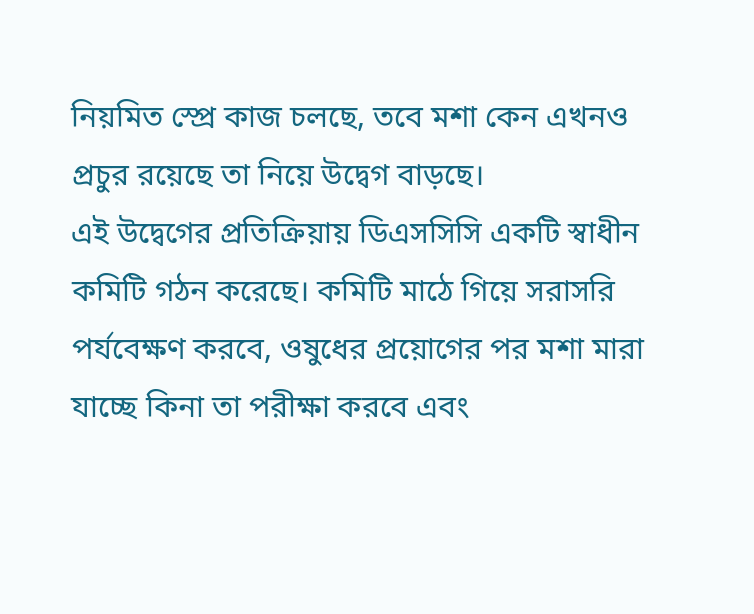নিয়মিত স্প্রে কাজ চলছে, তবে মশা কেন এখনও প্রচুর রয়েছে তা নিয়ে উদ্বেগ বাড়ছে।
এই উদ্বেগের প্রতিক্রিয়ায় ডিএসসিসি একটি স্বাধীন কমিটি গঠন করেছে। কমিটি মাঠে গিয়ে সরাসরি পর্যবেক্ষণ করবে, ওষুধের প্রয়োগের পর মশা মারা যাচ্ছে কিনা তা পরীক্ষা করবে এবং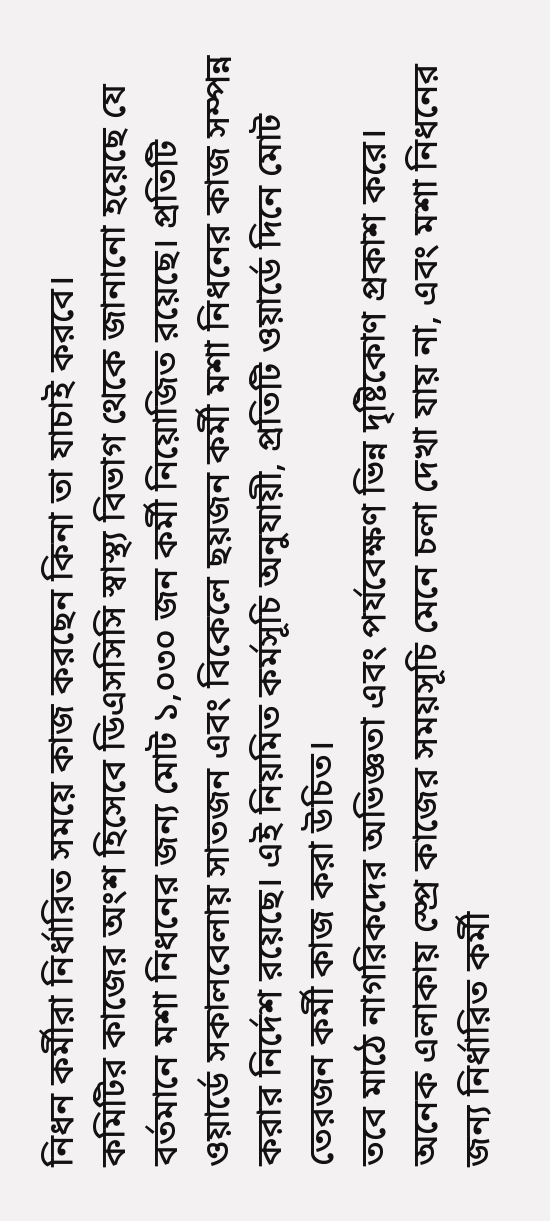নিধন কর্মীরা নির্ধারিত সময়ে কাজ করছেন কিনা তা যাচাই করবে।
কমিটির কাজের অংশ হিসেবে ডিএসসিসি স্বাস্থ্য বিভাগ থেকে জানানো হয়েছে যে বর্তমানে মশা নিধনের জন্য মোট ১,০৩০ জন কর্মী নিয়োজিত রয়েছে। প্রতিটি ওয়ার্ডে সকালবেলায় সাতজন এবং বিকেলে ছয়জন কর্মী মশা নিধনের কাজ সম্পন্ন করার নির্দেশ রয়েছে। এই নিয়মিত কর্মসূচি অনুযায়ী, প্রতিটি ওয়ার্ডে দিনে মোট তেরজন কর্মী কাজ করা উচিত।
তবে মাঠে নাগরিকদের অভিজ্ঞতা এবং পর্যবেক্ষণ ভিন্ন দৃষ্টিকোণ প্রকাশ করে। অনেক এলাকায় স্প্রে কাজের সময়সূচি মেনে চলা দেখা যায় না, এবং মশা নিধনের জন্য নির্ধারিত কর্মী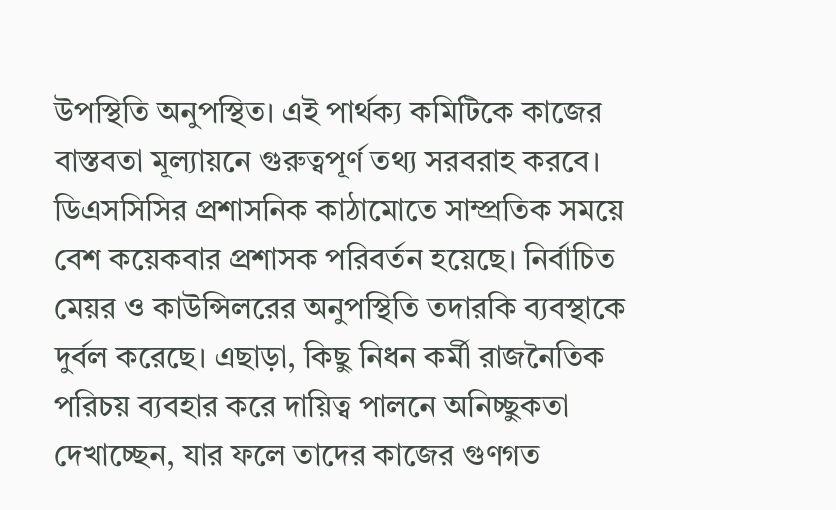উপস্থিতি অনুপস্থিত। এই পার্থক্য কমিটিকে কাজের বাস্তবতা মূল্যায়নে গুরুত্বপূর্ণ তথ্য সরবরাহ করবে।
ডিএসসিসির প্রশাসনিক কাঠামোতে সাম্প্রতিক সময়ে বেশ কয়েকবার প্রশাসক পরিবর্তন হয়েছে। নির্বাচিত মেয়র ও কাউন্সিলরের অনুপস্থিতি তদারকি ব্যবস্থাকে দুর্বল করেছে। এছাড়া, কিছু নিধন কর্মী রাজনৈতিক পরিচয় ব্যবহার করে দায়িত্ব পালনে অনিচ্ছুকতা দেখাচ্ছেন, যার ফলে তাদের কাজের গুণগত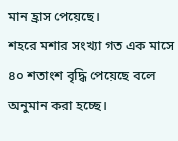মান হ্রাস পেয়েছে।
শহরে মশার সংখ্যা গত এক মাসে ৪০ শতাংশ বৃদ্ধি পেয়েছে বলে অনুমান করা হচ্ছে।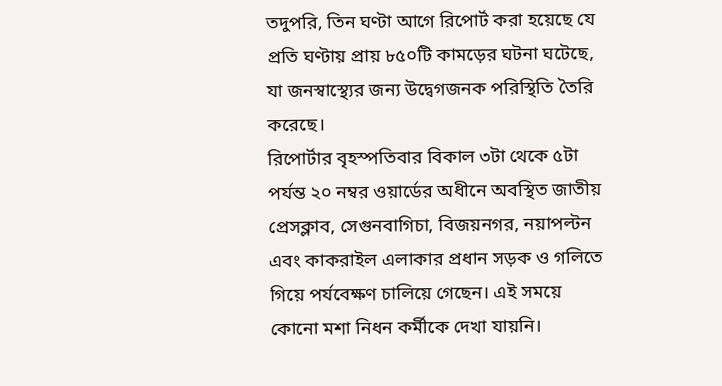তদুপরি, তিন ঘণ্টা আগে রিপোর্ট করা হয়েছে যে প্রতি ঘণ্টায় প্রায় ৮৫০টি কামড়ের ঘটনা ঘটেছে, যা জনস্বাস্থ্যের জন্য উদ্বেগজনক পরিস্থিতি তৈরি করেছে।
রিপোর্টার বৃহস্পতিবার বিকাল ৩টা থেকে ৫টা পর্যন্ত ২০ নম্বর ওয়ার্ডের অধীনে অবস্থিত জাতীয় প্রেসক্লাব, সেগুনবাগিচা, বিজয়নগর, নয়াপল্টন এবং কাকরাইল এলাকার প্রধান সড়ক ও গলিতে গিয়ে পর্যবেক্ষণ চালিয়ে গেছেন। এই সময়ে কোনো মশা নিধন কর্মীকে দেখা যায়নি।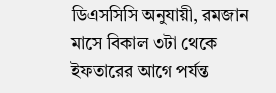ডিএসসিসি অনুযায়ী, রমজান মাসে বিকাল ৩টা থেকে ইফতারের আগে পর্যন্ত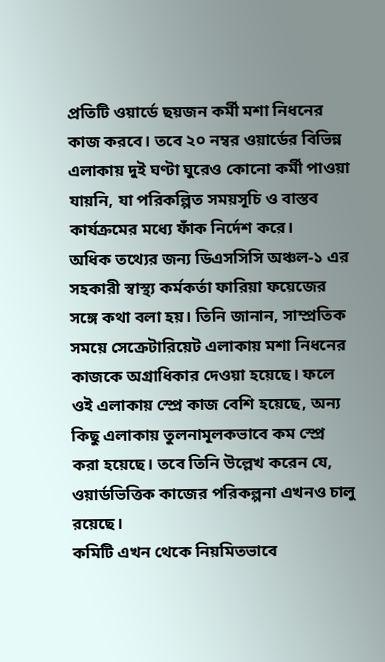প্রতিটি ওয়ার্ডে ছয়জন কর্মী মশা নিধনের কাজ করবে। তবে ২০ নম্বর ওয়ার্ডের বিভিন্ন এলাকায় দুই ঘণ্টা ঘুরেও কোনো কর্মী পাওয়া যায়নি, যা পরিকল্পিত সময়সূচি ও বাস্তব কার্যক্রমের মধ্যে ফাঁক নির্দেশ করে।
অধিক তথ্যের জন্য ডিএসসিসি অঞ্চল‑১ এর সহকারী স্বাস্থ্য কর্মকর্তা ফারিয়া ফয়েজের সঙ্গে কথা বলা হয়। তিনি জানান, সাম্প্রতিক সময়ে সেক্রেটারিয়েট এলাকায় মশা নিধনের কাজকে অগ্রাধিকার দেওয়া হয়েছে। ফলে ওই এলাকায় স্প্রে কাজ বেশি হয়েছে, অন্য কিছু এলাকায় তুলনামূলকভাবে কম স্প্রে করা হয়েছে। তবে তিনি উল্লেখ করেন যে, ওয়ার্ডভিত্তিক কাজের পরিকল্পনা এখনও চালু রয়েছে।
কমিটি এখন থেকে নিয়মিতভাবে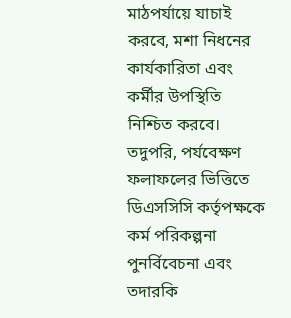মাঠপর্যায়ে যাচাই করবে, মশা নিধনের কার্যকারিতা এবং কর্মীর উপস্থিতি নিশ্চিত করবে। তদুপরি, পর্যবেক্ষণ ফলাফলের ভিত্তিতে ডিএসসিসি কর্তৃপক্ষকে কর্ম পরিকল্পনা পুনর্বিবেচনা এবং তদারকি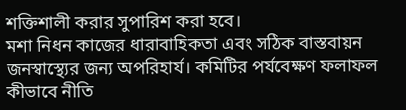শক্তিশালী করার সুপারিশ করা হবে।
মশা নিধন কাজের ধারাবাহিকতা এবং সঠিক বাস্তবায়ন জনস্বাস্থ্যের জন্য অপরিহার্য। কমিটির পর্যবেক্ষণ ফলাফল কীভাবে নীতি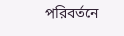পরিবর্তনে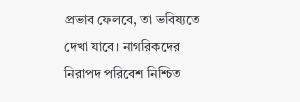প্রভাব ফেলবে, তা ভবিষ্যতে দেখা যাবে। নাগরিকদের নিরাপদ পরিবেশ নিশ্চিত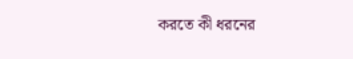করতে কী ধরনের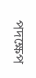পদক্ষেপ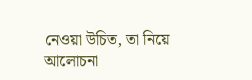নেওয়া উচিত, তা নিয়ে আলোচনা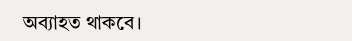অব্যাহত থাকবে।